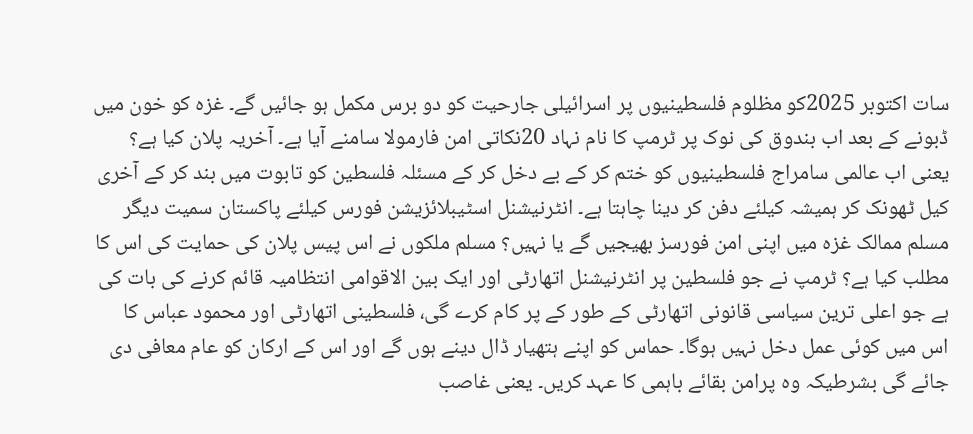سات اکتوبر 2025کو مظلوم فلسطینیوں پر اسرائیلی جارحیت کو دو برس مکمل ہو جائیں گے۔ غزہ کو خون میں ڈبونے کے بعد اب بندوق کی نوک پر ٹرمپ کا نام نہاد 20نکاتی امن فارمولا سامنے آیا ہے۔ آخریہ پلان کیا ہے؟ یعنی اب عالمی سامراج فلسطینیوں کو ختم کر کے بے دخل کر کے مسئلہ فلسطین کو تابوت میں بند کر کے آخری کیل ٹھونک کر ہمیشہ کیلئے دفن کر دینا چاہتا ہے۔ انٹرنیشنل اسٹیبلائزیشن فورس کیلئے پاکستان سمیت دیگر مسلم ممالک غزہ میں اپنی امن فورسز بھیجیں گے یا نہیں؟ مسلم ملکوں نے اس پیس پلان کی حمایت کی اس کا مطلب کیا ہے؟ ٹرمپ نے جو فلسطین پر انٹرنیشنل اتھارٹی اور ایک بین الاقوامی انتظامیہ قائم کرنے کی بات کی ہے جو اعلی ترین سیاسی قانونی اتھارٹی کے طور کے پر کام کرے گی، فلسطینی اتھارٹی اور محمود عباس کا اس میں کوئی عمل دخل نہیں ہوگا۔ حماس کو اپنے ہتھیار ڈال دینے ہوں گے اور اس کے ارکان کو عام معافی دی جائے گی بشرطیکہ وہ پرامن بقائے باہمی کا عہد کریں۔ یعنی غاصب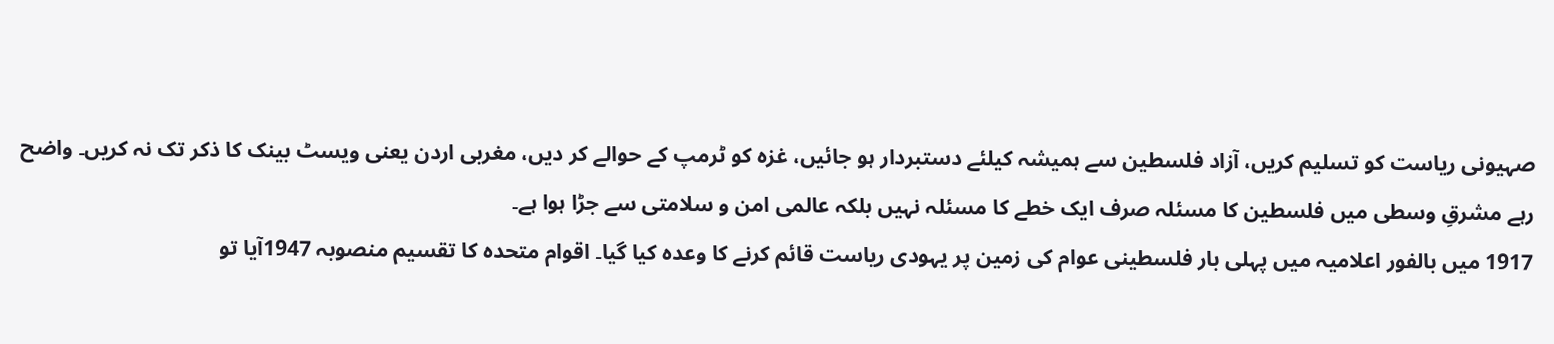صہیونی ریاست کو تسلیم کریں، آزاد فلسطین سے ہمیشہ کیلئے دستبردار ہو جائیں، غزہ کو ٹرمپ کے حوالے کر دیں، مغربی اردن یعنی ویسٹ بینک کا ذکر تک نہ کریں۔ واضح رہے مشرقِ وسطی میں فلسطین کا مسئلہ صرف ایک خطے کا مسئلہ نہیں بلکہ عالمی امن و سلامتی سے جڑا ہوا ہے۔
1917 میں بالفور اعلامیہ میں پہلی بار فلسطینی عوام کی زمین پر یہودی ریاست قائم کرنے کا وعدہ کیا گیا۔ اقوام متحدہ کا تقسیم منصوبہ 1947آیا تو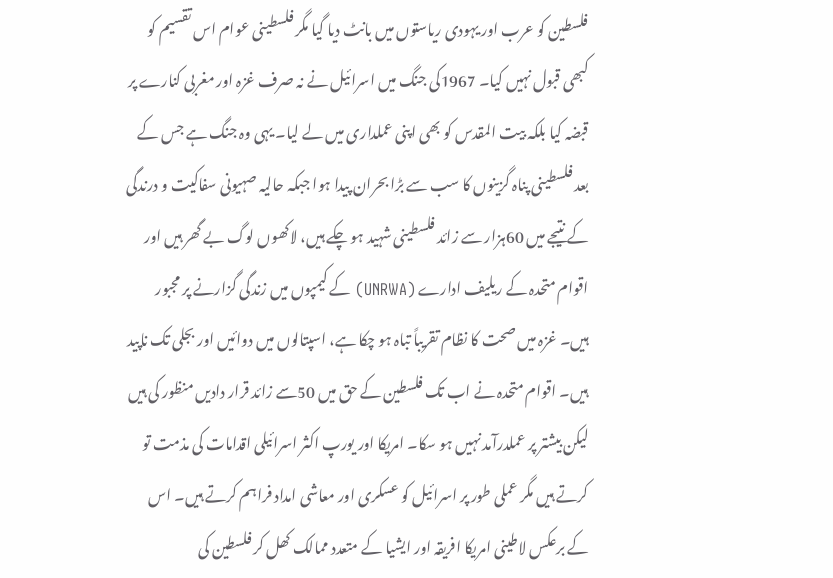فلسطین کو عرب اور یہودی ریاستوں میں بانٹ دیا گیا مگر فلسطینی عوام اس تقسیم کو کبھی قبول نہیں کیا۔ 1967کی جنگ میں اسرائیل نے نہ صرف غزہ اور مغربی کنارے پر قبضہ کیا بلکہ بیت المقدس کو بھی اپنی عملداری میں لے لیا۔ یہی وہ جنگ ہے جس کے بعد فلسطینی پناہ گزینوں کا سب سے بڑا بحران پیدا ہوا جبکہ حالیہ صہیونی سفاکیت و درندگی کے نتیجے میں 60ہزار سے زائد فلسطینی شہید ہو چکے ہیں، لاکھوں لوگ بے گھر ہیں اور اقوام متحدہ کے ریلیف ادارے (UNRWA) کے کیمپوں میں زندگی گزارنے پر مجبور ہیں۔ غزہ میں صحت کا نظام تقریباً تباہ ہو چکا ہے، اسپتالوں میں دوائیں اور بجلی تک ناپید ہیں۔ اقوام متحدہ نے اب تک فلسطین کے حق میں 50سے زائد قرار دادیں منظور کی ہیں لیکن بیشتر پر عملدرآمد نہیں ہو سکا۔ امریکا اور یورپ اکثر اسرائیلی اقدامات کی مذمت تو کرتے ہیں مگر عملی طور پر اسرائیل کو عسکری اور معاشی امداد فراہم کرتے ہیں۔ اس کے برعکس لاطینی امریکا افریقہ اور ایشیا کے متعدد ممالک کھل کر فلسطین کی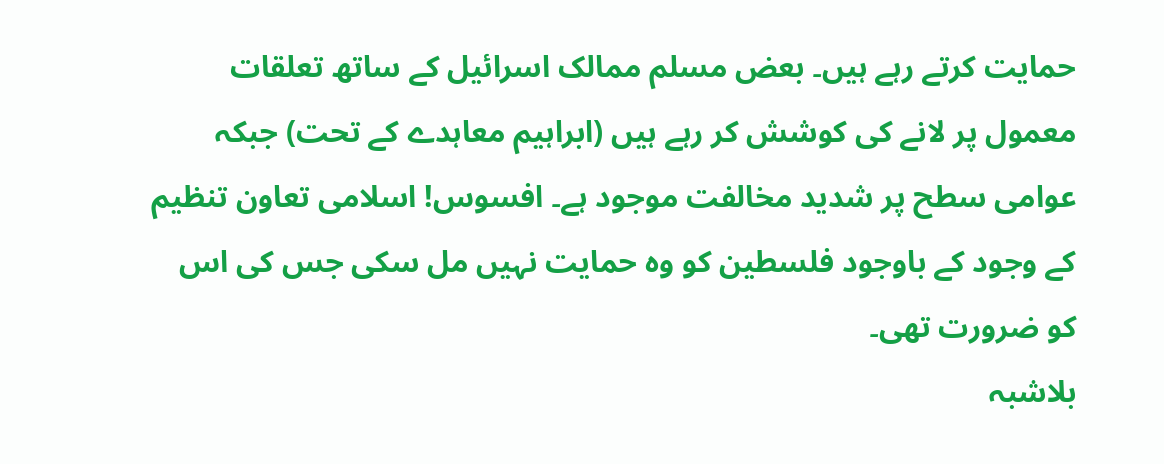حمایت کرتے رہے ہیں۔ بعض مسلم ممالک اسرائیل کے ساتھ تعلقات معمول پر لانے کی کوشش کر رہے ہیں (ابراہیم معاہدے کے تحت) جبکہ عوامی سطح پر شدید مخالفت موجود ہے۔ افسوس! اسلامی تعاون تنظیم کے وجود کے باوجود فلسطین کو وہ حمایت نہیں مل سکی جس کی اس کو ضرورت تھی۔
بلاشبہ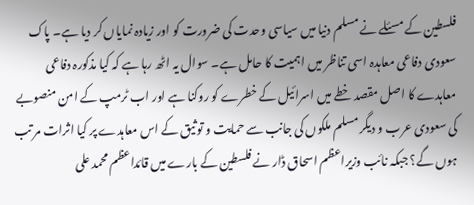فلسطین کے مسئلے نے مسلم دنیا میں سیاسی وحدت کی ضرورت کو اور زیادہ نمایاں کر دیا ہے۔ پاک سعودی دفاعی معاہدہ اسی تناظر میں اہمیت کا حامل ہے۔ سوال یہ اٹھ رہا ہے کہ کیا مذکورہ دفاعی معاہدے کا اصل مقصد خطے میں اسرائیل کے خطرے کو روکنا ہے اور اب ٹرمپ کے امن منصوبے کی سعودی عرب و دیگر مسلم ملکوں کی جانب سے حمایت و تو ثیق کے اس معاہدے پر کیا اثرات مر تب ہوں گے؟ جبکہ نائب وزیراعظم اسحاق ڈار نے فلسطین کے بارے میں قائداعظم محمد علی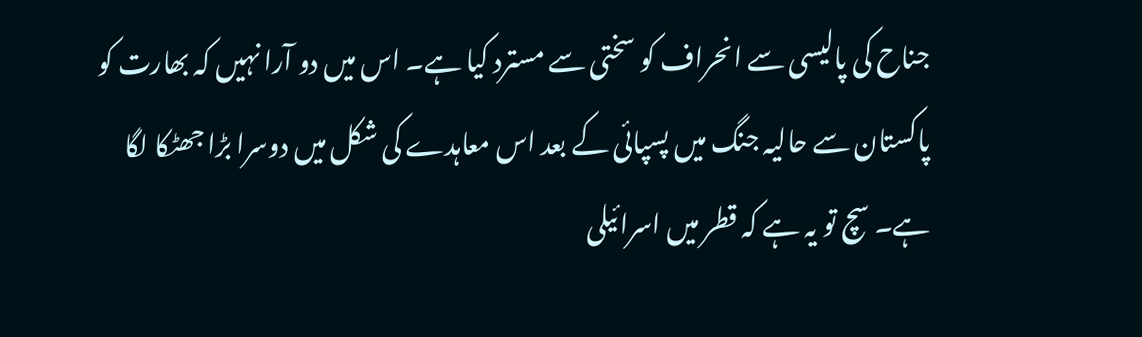جناح کی پالیسی سے انحراف کو سختی سے مسترد کیا ہے۔ اس میں دو آرا نہیں کہ بھارت کو پاکستان سے حالیہ جنگ میں پسپائی کے بعد اس معاہدے کی شکل میں دوسرا بڑا جھٹکا لگا ہے۔ سچ تو یہ ہے کہ قطر میں اسرائیلی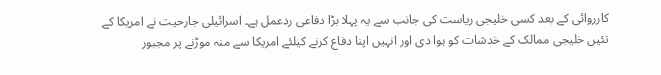کارروائی کے بعد کسی خلیجی ریاست کی جانب سے یہ پہلا بڑا دفاعی ردعمل ہے۔ اسرائیلی جارحیت نے امریکا کے تئیں خلیجی ممالک کے خدشات کو ہوا دی اور انہیں اپنا دفاع کرنے کیلئے امریکا سے منہ موڑنے پر مجبور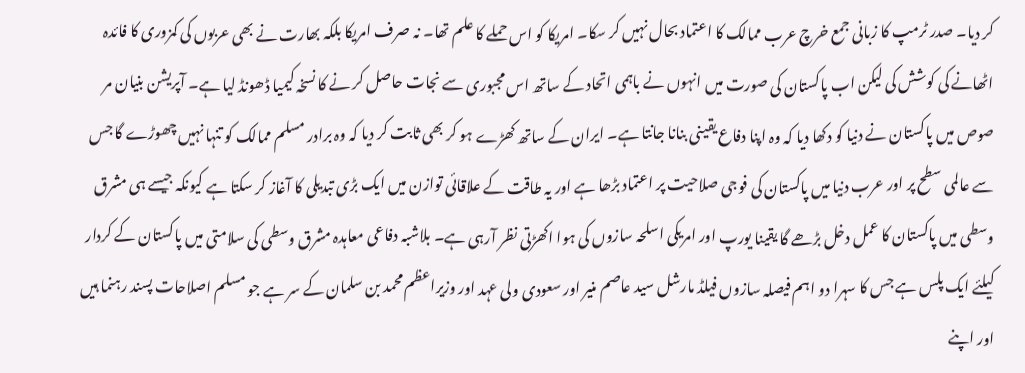کر دیا۔ صدر ٹرمپ کا زبانی جمع خرچ عرب ممالک کا اعتماد بحال نہیں کر سکا۔ امریکا کو اس حملے کا علم تھا۔ نہ صرف امریکا بلکہ بھارت نے بھی عربوں کی کمزوری کا فائدہ اٹھانے کی کوشش کی لیکن اب پاکستان کی صورت میں انہوں نے باہمی اتحاد کے ساتھ اس مجبوری سے نجات حاصل کر نے کا نسخہ کیمیا ڈھونڈ لیا ہے۔ آپریشن بنیان مر صوص میں پاکستان نے دنیا کو دکھا دیا کہ وہ اپنا دفاع یقینی بنانا جانتا ہے۔ ایران کے ساتھ کھڑے ہو کر بھی ثابت کر دیا کہ وہ برادر مسلم ممالک کو تنہا نہیں چھوڑے گا جس سے عالمی سطح پر اور عرب دنیا میں پاکستان کی فوجی صلاحیت پر اعتماد بڑھا ہے اور یہ طاقت کے علاقائی توازن میں ایک بڑی تبدیلی کا آغاز کر سکتا ہے کیونکہ جیسے ہی مشرق وسطی میں پاکستان کا عمل دخل بڑھے گا یقینا یورپ اور امریکی اسلحہ سازوں کی ہوا اکھڑتی نظر آرہی ہے۔ بلاشبہ دفاعی معاہدہ مشرق وسطی کی سلامتی میں پاکستان کے کردار کیلئے ایک پلس ہے جس کا سہرا دو اہم فیصلہ سازوں فیلڈ مارشل سید عاصم منیر اور سعودی ولی عہد اور وزیراعظم محمد بن سلمان کے سر ہے جو مسلم اصلاحات پسند رہنما ہیں اور اپنے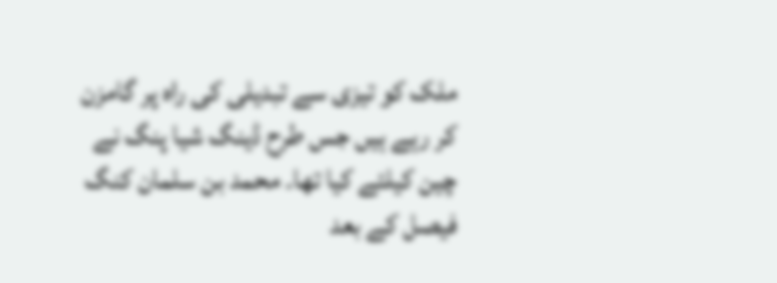ملک کو تیزی سے تبدیلی کی راہ پر گامزن کر رہے ہیں جس طرح ڈینگ شیا پنگ نے چین کیلئے کیا تھا۔ محمد بن سلمان کنگ فیصل کے بعد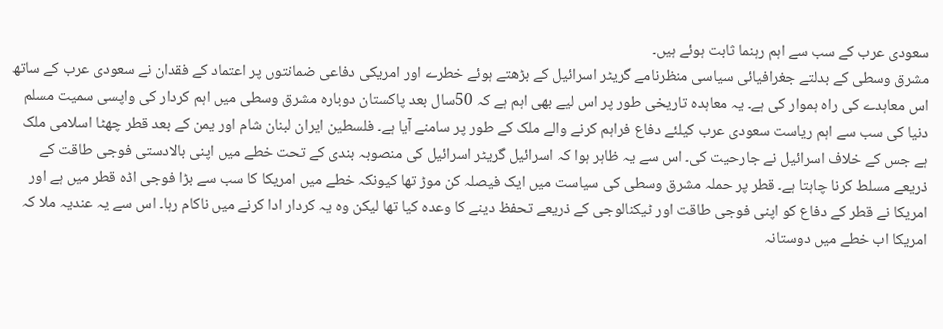سعودی عرب کے سب سے اہم رہنما ثابت ہوئے ہیں۔
مشرق وسطی کے بدلتے جغرافیائی سیاسی منظرنامے گریٹر اسرائیل کے بڑھتے ہوئے خطرے اور امریکی دفاعی ضمانتوں پر اعتماد کے فقدان نے سعودی عرب کے ساتھ اس معاہدے کی راہ ہموار کی ہے۔ یہ معاہدہ تاریخی طور پر اس لیے بھی اہم ہے کہ 50سال بعد پاکستان دوبارہ مشرق وسطی میں اہم کردار کی واپسی سمیت مسلم دنیا کی سب سے اہم ریاست سعودی عرب کیلئے دفاع فراہم کرنے والے ملک کے طور پر سامنے آیا ہے۔ فلسطین ایران لبنان شام اور یمن کے بعد قطر چھٹا اسلامی ملک ہے جس کے خلاف اسرائیل نے جارحیت کی۔ اس سے یہ ظاہر ہوا کہ اسرائیل گریٹر اسرائیل کی منصوبہ بندی کے تحت خطے میں اپنی بالادستی فوجی طاقت کے ذریعے مسلط کرنا چاہتا ہے۔ قطر پر حملہ مشرق وسطی کی سیاست میں ایک فیصلہ کن موڑ تھا کیونکہ خطے میں امریکا کا سب سے بڑا فوجی اڈہ قطر میں ہے اور امریکا نے قطر کے دفاع کو اپنی فوجی طاقت اور ٹیکنالوجی کے ذریعے تحفظ دینے کا وعدہ کیا تھا لیکن وہ یہ کردار ادا کرنے میں ناکام رہا۔ اس سے یہ عندیہ ملا کہ امریکا اب خطے میں دوستانہ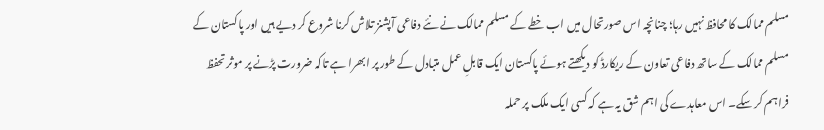مسلم ممالک کا محافظ نہیں رہا؛ چنانچہ اس صورتحال میں اب خطے کے مسلم ممالک نے نئے دفاعی آپشنز تلاش کرنا شروع کر دیے ہیں اور پاکستان کے مسلم ممالک کے ساتھ دفاعی تعاون کے ریکارڈ کو دیکھتے ہوئے پاکستان ایک قابلِ عمل متبادل کے طور پر ابھرا ہے تاکہ ضرورت پڑنے پر موثر تحفظ فراہم کر سکے۔ اس معاہدے کی اہم شق یہ ہے کہ کسی ایک ملک پر حملہ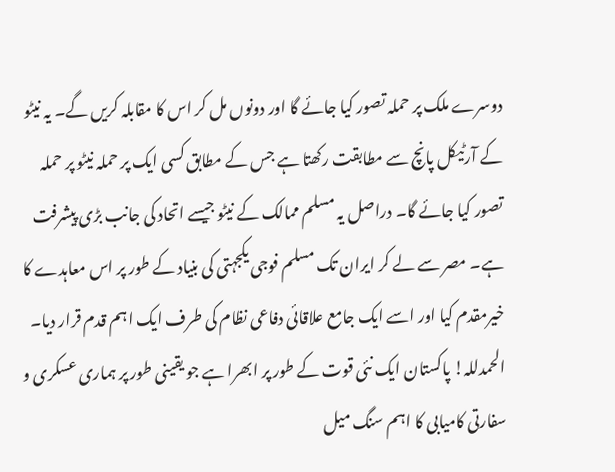دوسرے ملک پر حملہ تصور کیا جائے گا اور دونوں مل کر اس کا مقابلہ کریں گے۔ یہ نیٹو کے آرٹیکل پانچ سے مطابقت رکھتا ہے جس کے مطابق کسی ایک پر حملہ نیٹو پر حملہ تصور کیا جائے گا۔ دراصل یہ مسلم ممالک کے نیٹو جیسے اتحاد کی جانب بڑی پیشرفت ہے۔ مصر سے لے کر ایران تک مسلم فوجی یکجہتی کی بنیاد کے طور پر اس معاہدے کا خیرمقدم کیا اور اسے ایک جامع علاقائی دفاعی نظام کی طرف ایک اہم قدم قرار دیا۔ الحمدللہ! پاکستان ایک نئی قوت کے طور پر ابھرا ہے جو یقینی طور پر ہماری عسکری و سفارتی کامیابی کا اہم سنگ میل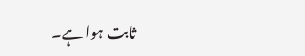ثابت ہوا ہے۔